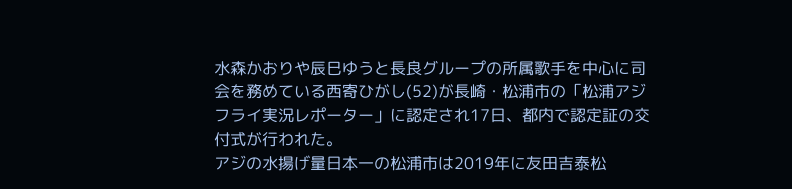水森かおりや辰巳ゆうと長良グループの所属歌手を中心に司会を務めている西寄ひがし(52)が長崎・松浦市の「松浦アジフライ実況レポーター」に認定され17日、都内で認定証の交付式が行われた。
アジの水揚げ量日本一の松浦市は2019年に友田吉泰松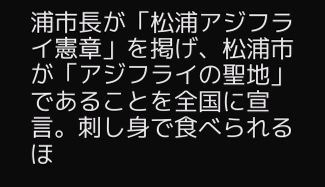浦市長が「松浦アジフライ憲章」を掲げ、松浦市が「アジフライの聖地」であることを全国に宣言。刺し身で食べられるほ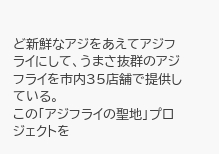ど新鮮なアジをあえてアジフライにして、うまさ抜群のアジフライを市内35店舗で提供している。
この「アジフライの聖地」プロジェクトを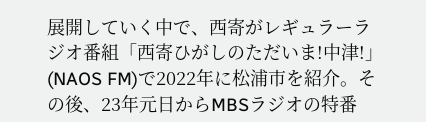展開していく中で、西寄がレギュラーラジオ番組「西寄ひがしのただいま!中津!」(NAOS FM)で2022年に松浦市を紹介。その後、23年元日からMBSラジオの特番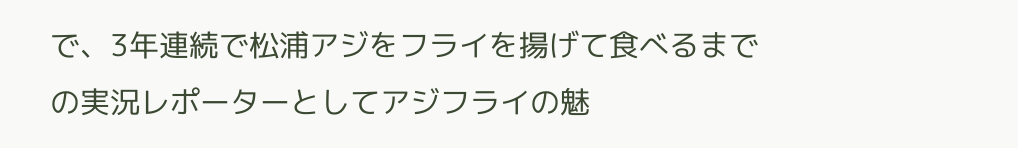で、3年連続で松浦アジをフライを揚げて食べるまでの実況レポーターとしてアジフライの魅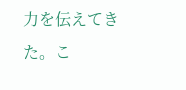力を伝えてきた。こ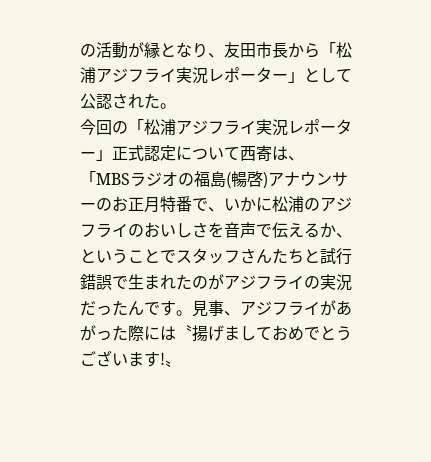の活動が縁となり、友田市長から「松浦アジフライ実況レポーター」として公認された。
今回の「松浦アジフライ実況レポーター」正式認定について西寄は、「MBSラジオの福島(暢啓)アナウンサーのお正月特番で、いかに松浦のアジフライのおいしさを音声で伝えるか、ということでスタッフさんたちと試行錯誤で生まれたのがアジフライの実況だったんです。見事、アジフライがあがった際には〝揚げましておめでとうございます!〟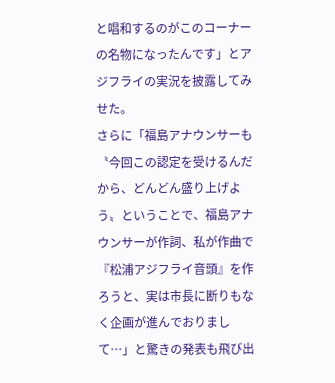と唱和するのがこのコーナーの名物になったんです」とアジフライの実況を披露してみせた。
さらに「福島アナウンサーも〝今回この認定を受けるんだから、どんどん盛り上げよう〟ということで、福島アナウンサーが作詞、私が作曲で『松浦アジフライ音頭』を作ろうと、実は市長に断りもなく企画が進んでおりまして…」と驚きの発表も飛び出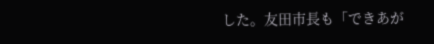した。友田市長も「できあが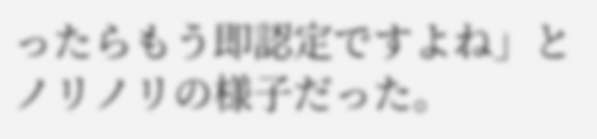ったらもう即認定ですよね」とノリノリの様子だった。